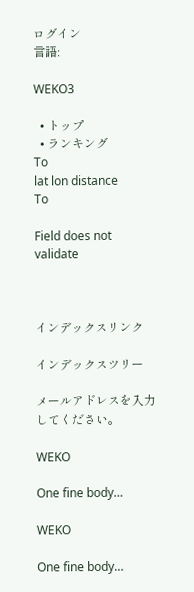ログイン
言語:

WEKO3

  • トップ
  • ランキング
To
lat lon distance
To

Field does not validate



インデックスリンク

インデックスツリー

メールアドレスを入力してください。

WEKO

One fine body…

WEKO

One fine body…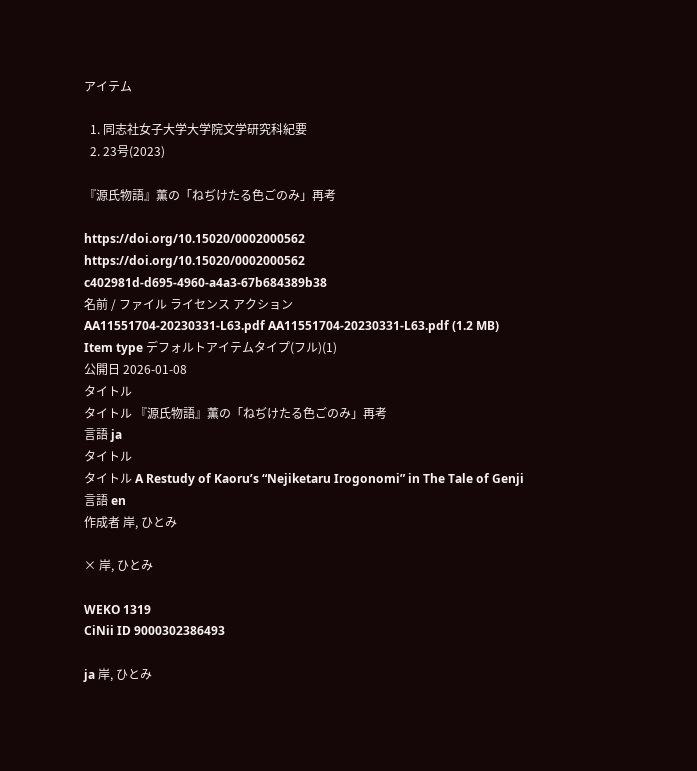アイテム

  1. 同志社女子大学大学院文学研究科紀要
  2. 23号(2023)

『源氏物語』薫の「ねぢけたる色ごのみ」再考

https://doi.org/10.15020/0002000562
https://doi.org/10.15020/0002000562
c402981d-d695-4960-a4a3-67b684389b38
名前 / ファイル ライセンス アクション
AA11551704-20230331-L63.pdf AA11551704-20230331-L63.pdf (1.2 MB)
Item type デフォルトアイテムタイプ(フル)(1)
公開日 2026-01-08
タイトル
タイトル 『源氏物語』薫の「ねぢけたる色ごのみ」再考
言語 ja
タイトル
タイトル A Restudy of Kaoru’s “Nejiketaru Irogonomi” in The Tale of Genji
言語 en
作成者 岸, ひとみ

× 岸, ひとみ

WEKO 1319
CiNii ID 9000302386493

ja 岸, ひとみ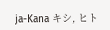ja-Kana キシ, ヒト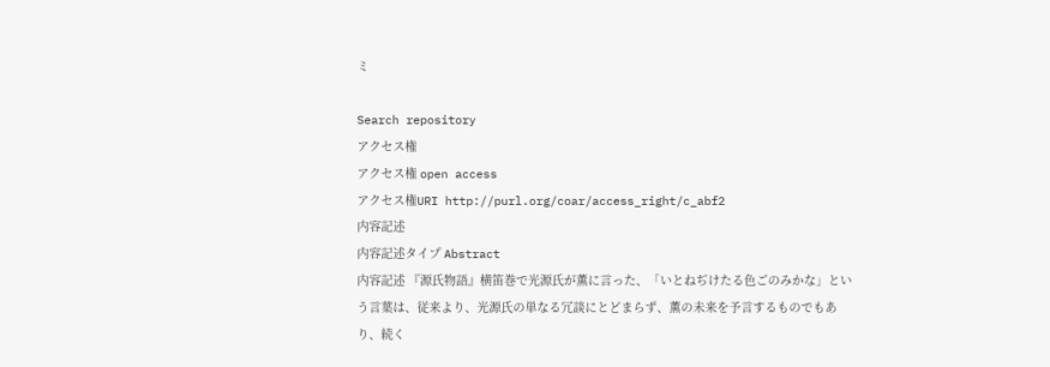ミ

Search repository
アクセス権
アクセス権 open access
アクセス権URI http://purl.org/coar/access_right/c_abf2
内容記述
内容記述タイプ Abstract
内容記述 『源氏物語』横笛巻で光源氏が薫に言った、「いとねぢけたる色ごのみかな」という言葉は、従来より、光源氏の単なる冗談にとどまらず、薫の未来を予言するものでもあり、続く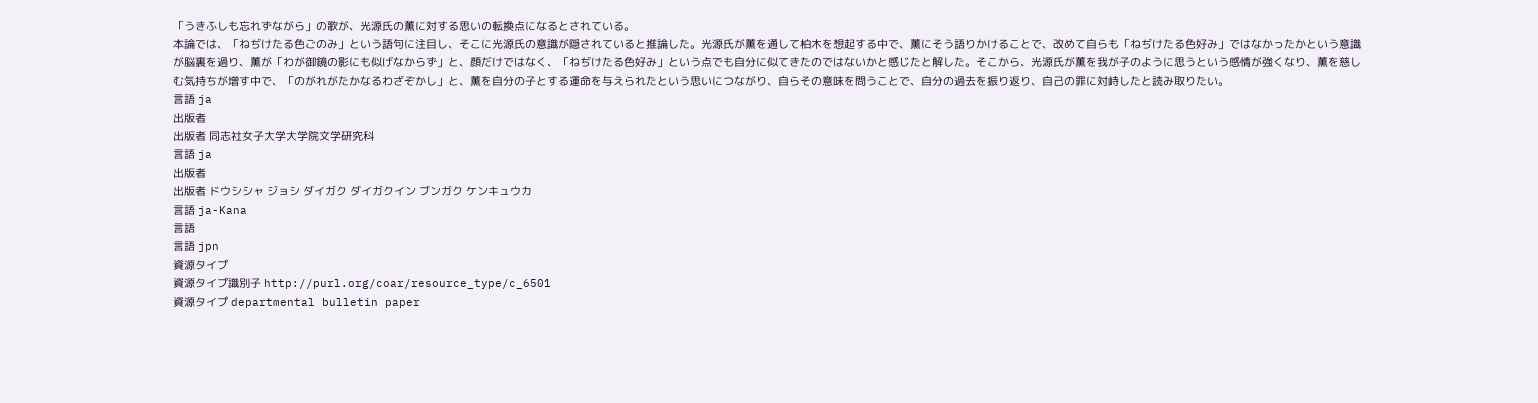「うきふしも忘れずながら」の歌が、光源氏の薫に対する思いの転換点になるとされている。
本論では、「ねぢけたる色ごのみ」という語句に注目し、そこに光源氏の意識が隠されていると推論した。光源氏が薫を通して柏木を想起する中で、薫にそう語りかけることで、改めて自らも「ねぢけたる色好み」ではなかったかという意識が脳裏を過り、薫が「わが御鏡の影にも似げなからず」と、顔だけではなく、「ねぢけたる色好み」という点でも自分に似てきたのではないかと感じたと解した。そこから、光源氏が薫を我が子のように思うという感情が強くなり、薫を慈しむ気持ちが増す中で、「のがれがたかなるわざぞかし」と、薫を自分の子とする運命を与えられたという思いにつながり、自らその意味を問うことで、自分の過去を振り返り、自己の罪に対峙したと読み取りたい。
言語 ja
出版者
出版者 同志社女子大学大学院文学研究科
言語 ja
出版者
出版者 ドウシシャ ジョシ ダイガク ダイガクイン ブンガク ケンキュウカ
言語 ja-Kana
言語
言語 jpn
資源タイプ
資源タイプ識別子 http://purl.org/coar/resource_type/c_6501
資源タイプ departmental bulletin paper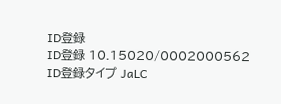ID登録
ID登録 10.15020/0002000562
ID登録タイプ JaLC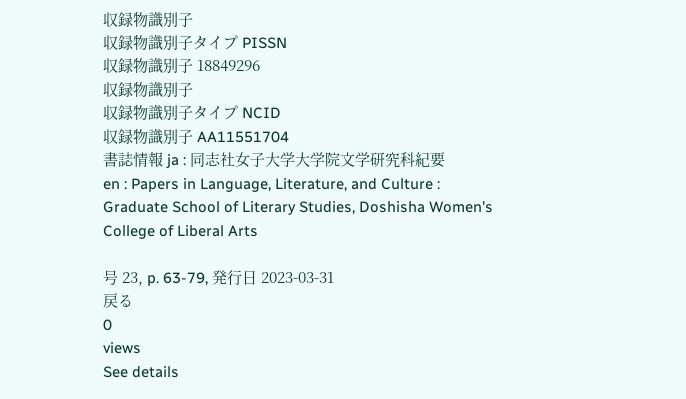収録物識別子
収録物識別子タイプ PISSN
収録物識別子 18849296
収録物識別子
収録物識別子タイプ NCID
収録物識別子 AA11551704
書誌情報 ja : 同志社女子大学大学院文学研究科紀要
en : Papers in Language, Literature, and Culture : Graduate School of Literary Studies, Doshisha Women's College of Liberal Arts

号 23, p. 63-79, 発行日 2023-03-31
戻る
0
views
See details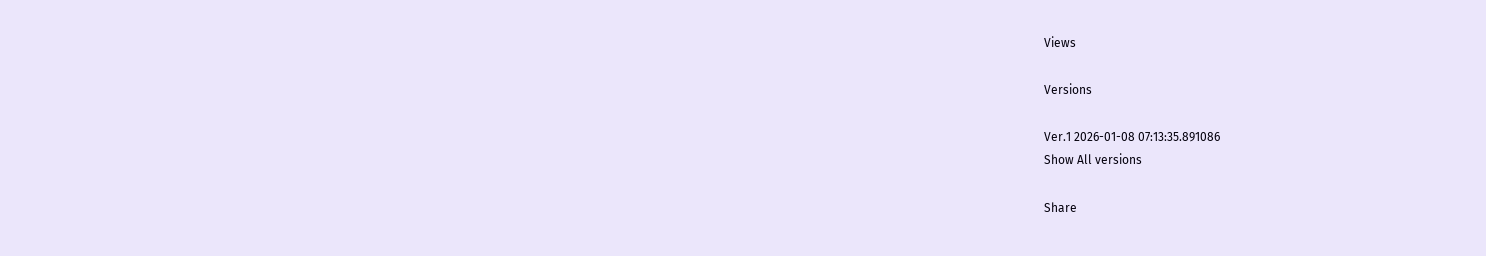Views

Versions

Ver.1 2026-01-08 07:13:35.891086
Show All versions

Share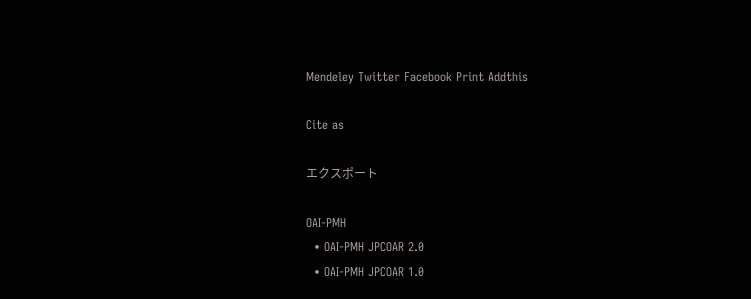Mendeley Twitter Facebook Print Addthis

Cite as

エクスポート

OAI-PMH
  • OAI-PMH JPCOAR 2.0
  • OAI-PMH JPCOAR 1.0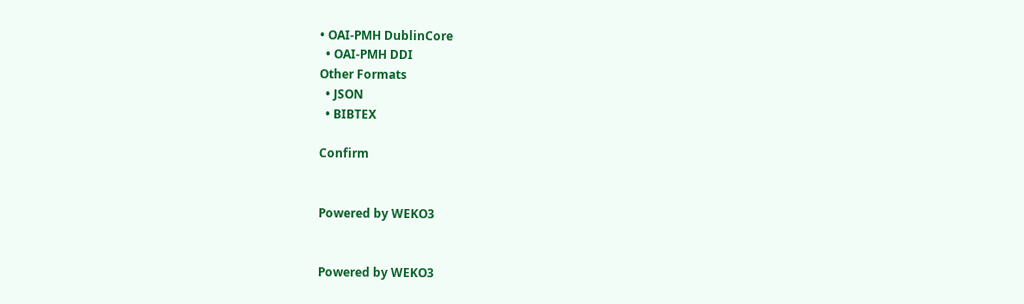• OAI-PMH DublinCore
  • OAI-PMH DDI
Other Formats
  • JSON
  • BIBTEX

Confirm


Powered by WEKO3


Powered by WEKO3